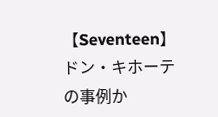【Seventeen】ドン・キホーテの事例か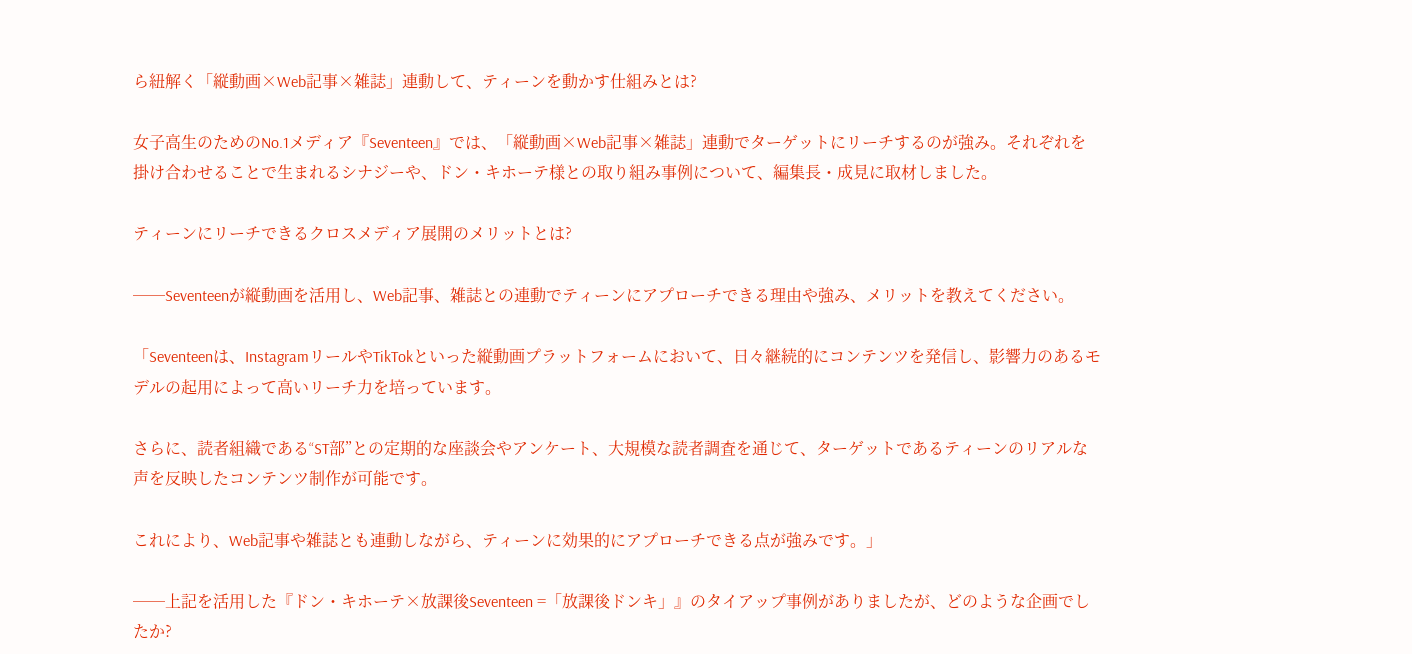ら紐解く「縦動画×Web記事×雑誌」連動して、ティーンを動かす仕組みとは?

女子高生のためのNo.1メディア『Seventeen』では、「縦動画×Web記事×雑誌」連動でターゲットにリーチするのが強み。それぞれを掛け合わせることで生まれるシナジーや、ドン・キホーテ様との取り組み事例について、編集長・成見に取材しました。

ティーンにリーチできるクロスメディア展開のメリットとは?

──Seventeenが縦動画を活用し、Web記事、雑誌との連動でティーンにアプローチできる理由や強み、メリットを教えてください。

「Seventeenは、InstagramリールやTikTokといった縦動画プラットフォームにおいて、日々継続的にコンテンツを発信し、影響力のあるモデルの起用によって高いリーチ力を培っています。

さらに、読者組織である“ST部”との定期的な座談会やアンケート、大規模な読者調査を通じて、ターゲットであるティーンのリアルな声を反映したコンテンツ制作が可能です。

これにより、Web記事や雑誌とも連動しながら、ティーンに効果的にアプローチできる点が強みです。」

──上記を活用した『ドン・キホーテ×放課後Seventeen =「放課後ドンキ」』のタイアップ事例がありましたが、どのような企画でしたか?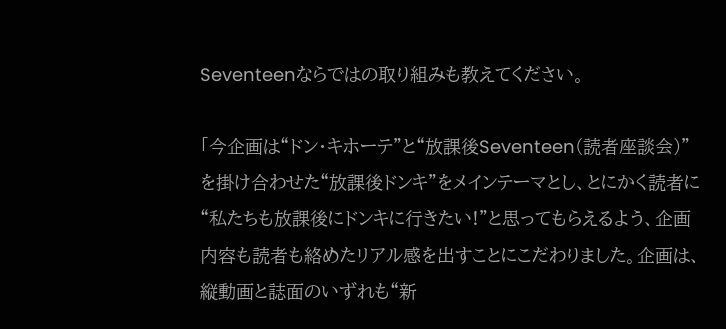Seventeenならではの取り組みも教えてください。

「今企画は“ドン・キホーテ”と“放課後Seventeen(読者座談会)”を掛け合わせた“放課後ドンキ”をメインテーマとし、とにかく読者に“私たちも放課後にドンキに行きたい!”と思ってもらえるよう、企画内容も読者も絡めたリアル感を出すことにこだわりました。企画は、縦動画と誌面のいずれも“新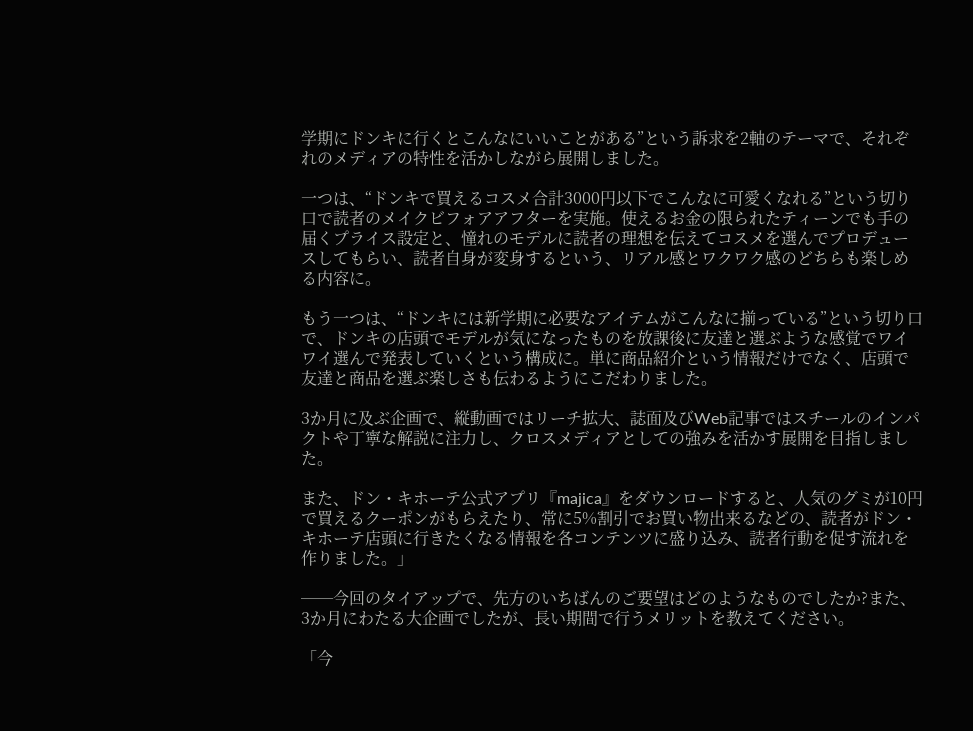学期にドンキに行くとこんなにいいことがある”という訴求を2軸のテーマで、それぞれのメディアの特性を活かしながら展開しました。

一つは、“ドンキで買えるコスメ合計3000円以下でこんなに可愛くなれる”という切り口で読者のメイクビフォアアフターを実施。使えるお金の限られたティーンでも手の届くプライス設定と、憧れのモデルに読者の理想を伝えてコスメを選んでプロデュースしてもらい、読者自身が変身するという、リアル感とワクワク感のどちらも楽しめる内容に。

もう一つは、“ドンキには新学期に必要なアイテムがこんなに揃っている”という切り口で、ドンキの店頭でモデルが気になったものを放課後に友達と選ぶような感覚でワイワイ選んで発表していくという構成に。単に商品紹介という情報だけでなく、店頭で友達と商品を選ぶ楽しさも伝わるようにこだわりました。

3か月に及ぶ企画で、縦動画ではリーチ拡大、誌面及びWeb記事ではスチールのインパクトや丁寧な解説に注力し、クロスメディアとしての強みを活かす展開を目指しました。

また、ドン・キホーテ公式アプリ『majica』をダウンロードすると、人気のグミが10円で買えるクーポンがもらえたり、常に5%割引でお買い物出来るなどの、読者がドン・キホーテ店頭に行きたくなる情報を各コンテンツに盛り込み、読者行動を促す流れを作りました。」

──今回のタイアップで、先方のいちばんのご要望はどのようなものでしたか?また、3か月にわたる大企画でしたが、長い期間で行うメリットを教えてください。

「今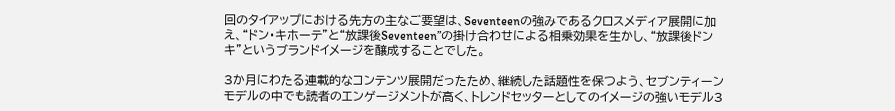回のタイアップにおける先方の主なご要望は、Seventeenの強みであるクロスメディア展開に加え、“ドン・キホーテ”と“放課後Seventeen”の掛け合わせによる相乗効果を生かし、“放課後ドンキ”というブランドイメージを醸成することでした。

3か月にわたる連載的なコンテンツ展開だったため、継続した話題性を保つよう、セブンティーンモデルの中でも読者のエンゲージメントが高く、トレンドセッターとしてのイメージの強いモデル3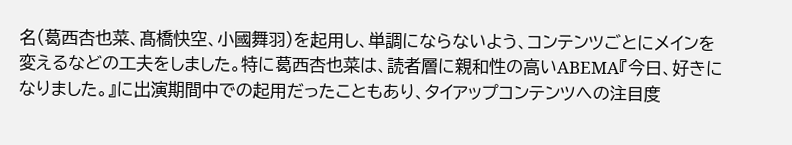名(葛西杏也菜、髙橋快空、小國舞羽)を起用し、単調にならないよう、コンテンツごとにメインを変えるなどの工夫をしました。特に葛西杏也菜は、読者層に親和性の高いABEMA『今日、好きになりました。』に出演期間中での起用だったこともあり、タイアップコンテンツへの注目度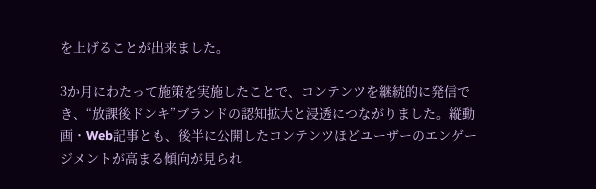を上げることが出来ました。

3か月にわたって施策を実施したことで、コンテンツを継続的に発信でき、“放課後ドンキ”ブランドの認知拡大と浸透につながりました。縦動画・Web記事とも、後半に公開したコンテンツほどユーザーのエンゲージメントが高まる傾向が見られ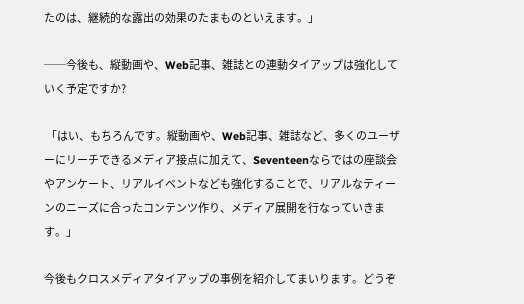たのは、継続的な露出の効果のたまものといえます。」

──今後も、縦動画や、Web記事、雑誌との連動タイアップは強化していく予定ですか?

 「はい、もちろんです。縦動画や、Web記事、雑誌など、多くのユーザーにリーチできるメディア接点に加えて、Seventeenならではの座談会やアンケート、リアルイベントなども強化することで、リアルなティーンのニーズに合ったコンテンツ作り、メディア展開を行なっていきます。」

今後もクロスメディアタイアップの事例を紹介してまいります。どうぞ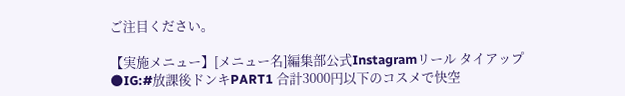ご注目ください。

【実施メニュー】[メニュー名]編集部公式Instagramリール タイアップ
●IG:#放課後ドンキPART1 合計3000円以下のコスメで快空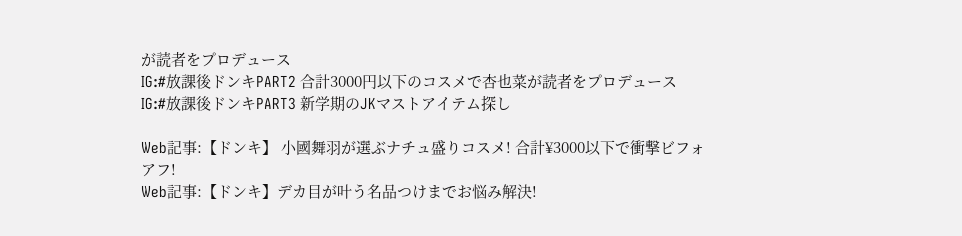が読者をプロデュース
IG:#放課後ドンキPART2 合計3000円以下のコスメで杏也菜が読者をプロデュース
IG:#放課後ドンキPART3 新学期のJKマストアイテム探し

Web記事:【ドンキ】 小國舞羽が選ぶナチュ盛りコスメ! 合計¥3000以下で衝撃ビフォアフ!
Web記事:【ドンキ】デカ目が叶う名品つけまでお悩み解決!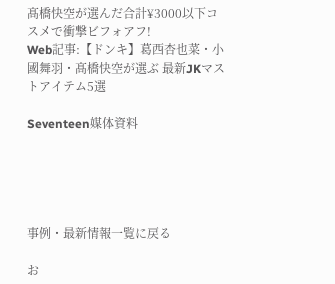髙橋快空が選んだ合計¥3000以下コスメで衝撃ビフォアフ!
Web記事:【ドンキ】葛西杏也菜・小國舞羽・髙橋快空が選ぶ 最新JKマストアイテム5選

Seventeen媒体資料





事例・最新情報一覧に戻る

お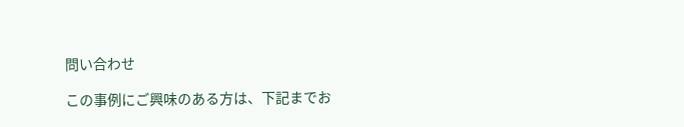問い合わせ

この事例にご興味のある方は、下記までお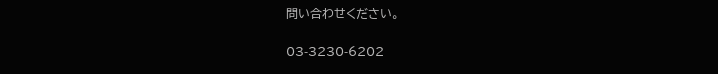問い合わせください。

03-3230-6202